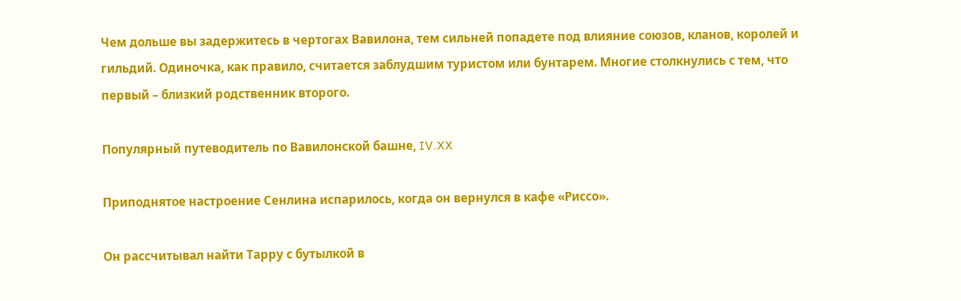Чем дольше вы задержитесь в чертогах Вавилона, тем сильней попадете под влияние союзов, кланов, королей и гильдий. Одиночка, как правило, считается заблудшим туристом или бунтарем. Многие столкнулись с тем, что первый – близкий родственник второго.

Популярный путеводитель по Вавилонской башне, IV.XX

Приподнятое настроение Сенлина испарилось, когда он вернулся в кафе «Риссо».

Он рассчитывал найти Тарру с бутылкой в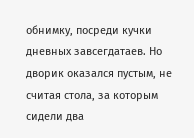обнимку, посреди кучки дневных завсегдатаев. Но дворик оказался пустым, не считая стола, за которым сидели два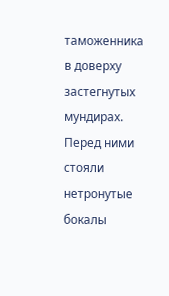таможенника в доверху застегнутых мундирах. Перед ними стояли нетронутые бокалы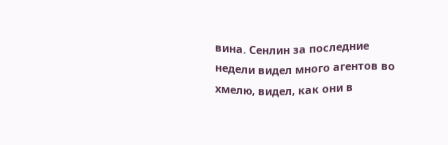вина. Сенлин за последние недели видел много агентов во хмелю, видел, как они в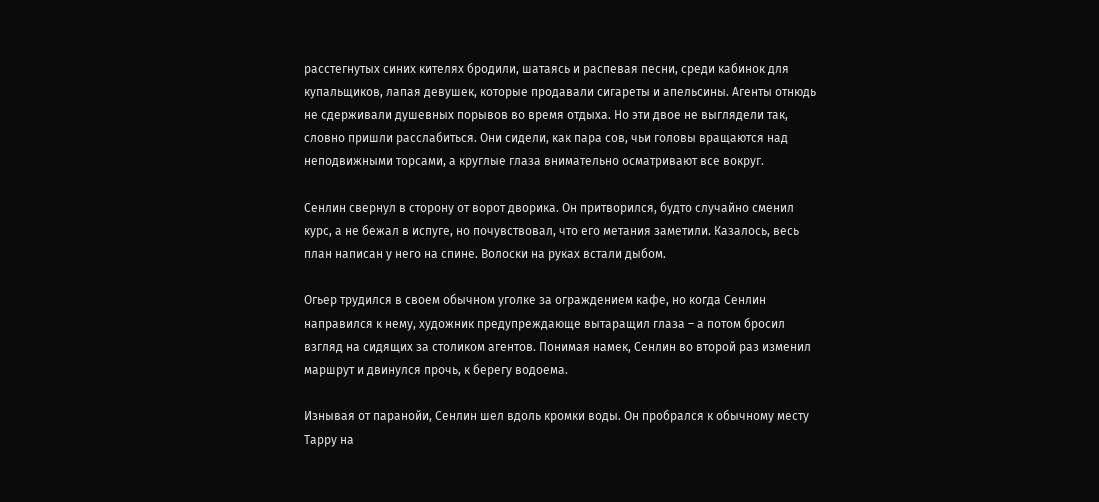расстегнутых синих кителях бродили, шатаясь и распевая песни, среди кабинок для купальщиков, лапая девушек, которые продавали сигареты и апельсины. Агенты отнюдь не сдерживали душевных порывов во время отдыха. Но эти двое не выглядели так, словно пришли расслабиться. Они сидели, как пара сов, чьи головы вращаются над неподвижными торсами, а круглые глаза внимательно осматривают все вокруг.

Сенлин свернул в сторону от ворот дворика. Он притворился, будто случайно сменил курс, а не бежал в испуге, но почувствовал, что его метания заметили. Казалось, весь план написан у него на спине. Волоски на руках встали дыбом.

Огьер трудился в своем обычном уголке за ограждением кафе, но когда Сенлин направился к нему, художник предупреждающе вытаращил глаза – а потом бросил взгляд на сидящих за столиком агентов. Понимая намек, Сенлин во второй раз изменил маршрут и двинулся прочь, к берегу водоема.

Изнывая от паранойи, Сенлин шел вдоль кромки воды. Он пробрался к обычному месту Тарру на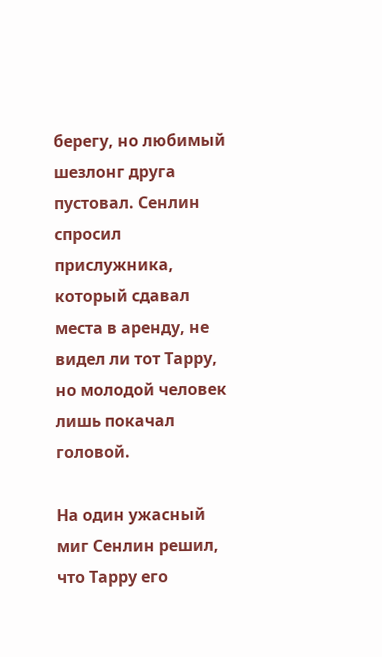берегу, но любимый шезлонг друга пустовал. Сенлин спросил прислужника, который сдавал места в аренду, не видел ли тот Тарру, но молодой человек лишь покачал головой.

На один ужасный миг Сенлин решил, что Тарру его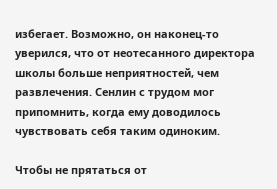избегает. Возможно, он наконец-то уверился, что от неотесанного директора школы больше неприятностей, чем развлечения. Сенлин с трудом мог припомнить, когда ему доводилось чувствовать себя таким одиноким.

Чтобы не прятаться от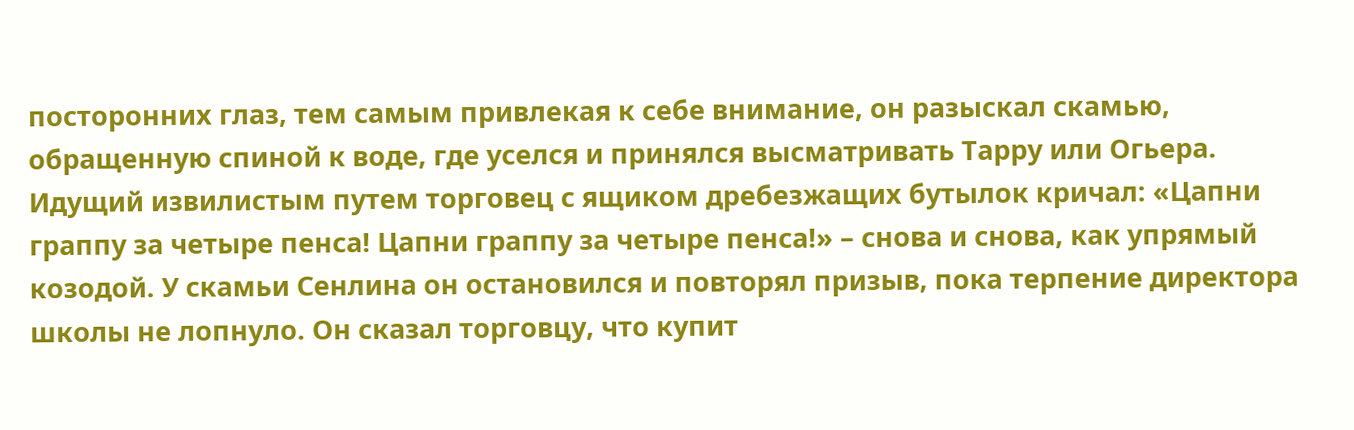посторонних глаз, тем самым привлекая к себе внимание, он разыскал скамью, обращенную спиной к воде, где уселся и принялся высматривать Тарру или Огьера. Идущий извилистым путем торговец с ящиком дребезжащих бутылок кричал: «Цапни граппу за четыре пенса! Цапни граппу за четыре пенса!» – снова и снова, как упрямый козодой. У скамьи Сенлина он остановился и повторял призыв, пока терпение директора школы не лопнуло. Он сказал торговцу, что купит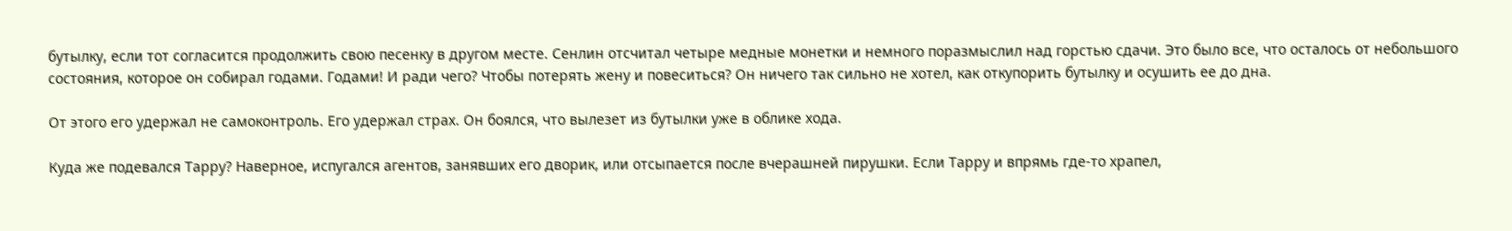бутылку, если тот согласится продолжить свою песенку в другом месте. Сенлин отсчитал четыре медные монетки и немного поразмыслил над горстью сдачи. Это было все, что осталось от небольшого состояния, которое он собирал годами. Годами! И ради чего? Чтобы потерять жену и повеситься? Он ничего так сильно не хотел, как откупорить бутылку и осушить ее до дна.

От этого его удержал не самоконтроль. Его удержал страх. Он боялся, что вылезет из бутылки уже в облике хода.

Куда же подевался Тарру? Наверное, испугался агентов, занявших его дворик, или отсыпается после вчерашней пирушки. Если Тарру и впрямь где-то храпел,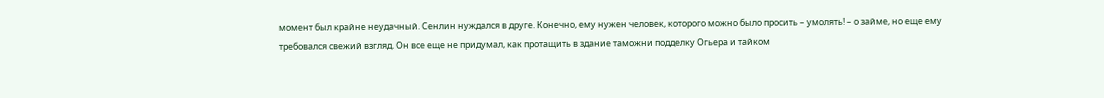момент был крайне неудачный. Сенлин нуждался в друге. Конечно, ему нужен человек, которого можно было просить – умолять! – о займе, но еще ему требовался свежий взгляд. Он все еще не придумал, как протащить в здание таможни подделку Огьера и тайком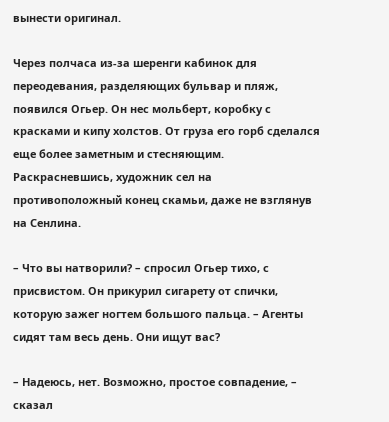вынести оригинал.

Через полчаса из-за шеренги кабинок для переодевания, разделяющих бульвар и пляж, появился Огьер. Он нес мольберт, коробку с красками и кипу холстов. От груза его горб сделался еще более заметным и стесняющим. Раскрасневшись, художник сел на противоположный конец скамьи, даже не взглянув на Сенлина.

– Что вы натворили? – спросил Огьер тихо, с присвистом. Он прикурил сигарету от спички, которую зажег ногтем большого пальца. – Агенты сидят там весь день. Они ищут вас?

– Надеюсь, нет. Возможно, простое совпадение, – сказал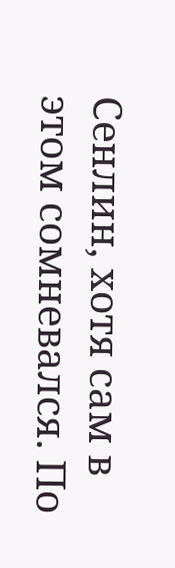Сенлин, хотя сам в этом сомневался. По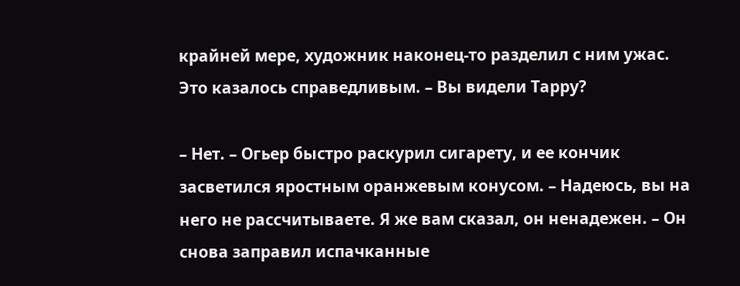крайней мере, художник наконец-то разделил с ним ужас. Это казалось справедливым. – Вы видели Тарру?

– Нет. – Огьер быстро раскурил сигарету, и ее кончик засветился яростным оранжевым конусом. – Надеюсь, вы на него не рассчитываете. Я же вам сказал, он ненадежен. – Он снова заправил испачканные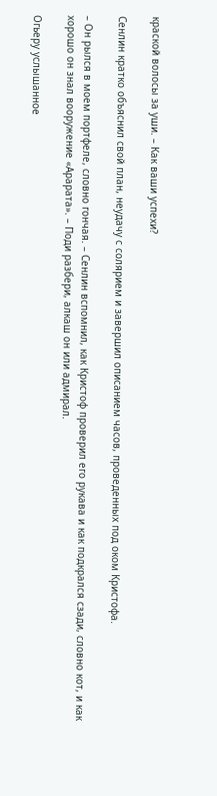краской волосы за уши. – Как ваши успехи?

Сенлин кратко объяснил свой план, неудачу с солярием и завершил описанием часов, проведенных под оком Кристофа.

– Он рылся в моем портфеле, словно гончая. – Сенлин вспомнил, как Кристоф проверил его рукава и как подкрался сзади, словно кот, и как хорошо он знал вооружение «Арарата». – Поди разбери, алкаш он или адмирал.

Огьеру услышанное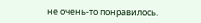не очень-то понравилось.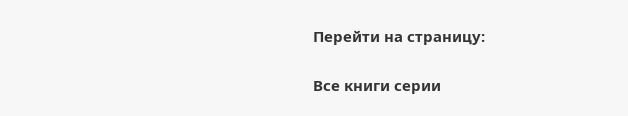Перейти на страницу:

Все книги серии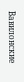Вавилонские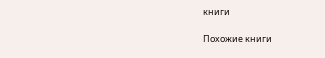книги

Похожие книги